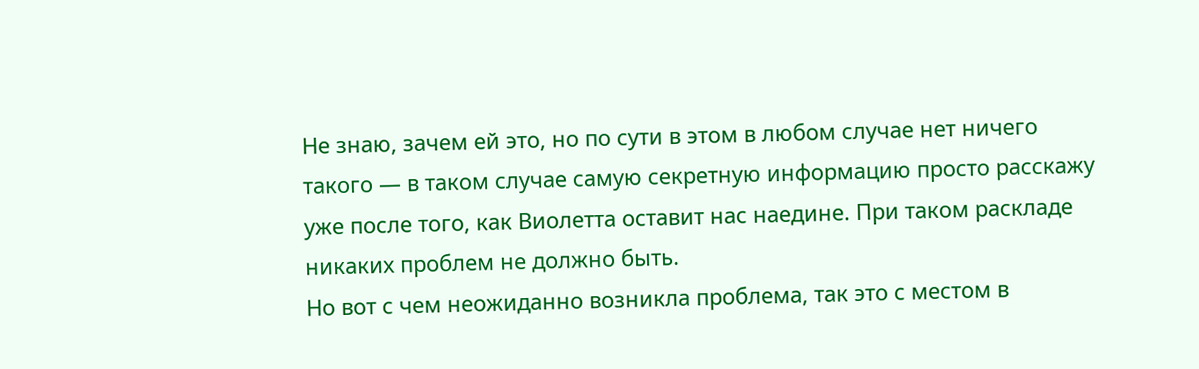Не знаю, зачем ей это, но по сути в этом в любом случае нет ничего такого — в таком случае самую секретную информацию просто расскажу уже после того, как Виолетта оставит нас наедине. При таком раскладе никаких проблем не должно быть.
Но вот с чем неожиданно возникла проблема, так это с местом в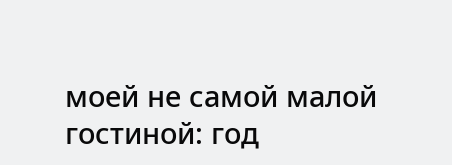моей не самой малой гостиной: год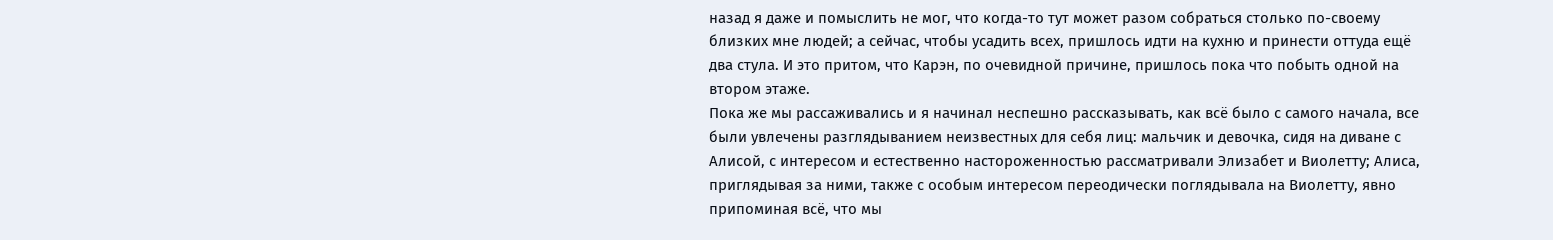назад я даже и помыслить не мог, что когда-то тут может разом собраться столько по-своему близких мне людей; а сейчас, чтобы усадить всех, пришлось идти на кухню и принести оттуда ещё два стула. И это притом, что Карэн, по очевидной причине, пришлось пока что побыть одной на втором этаже.
Пока же мы рассаживались и я начинал неспешно рассказывать, как всё было с самого начала, все были увлечены разглядыванием неизвестных для себя лиц: мальчик и девочка, сидя на диване с Алисой, с интересом и естественно настороженностью рассматривали Элизабет и Виолетту; Алиса, приглядывая за ними, также с особым интересом переодически поглядывала на Виолетту, явно припоминая всё, что мы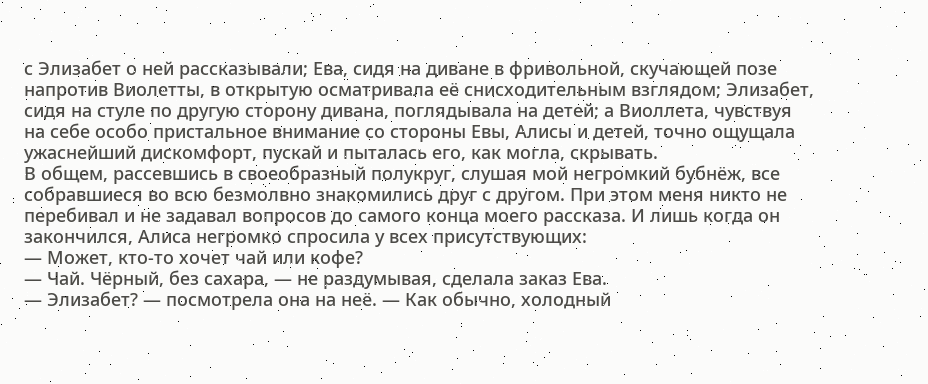с Элизабет о ней рассказывали; Ева, сидя на диване в фривольной, скучающей позе напротив Виолетты, в открытую осматривала её снисходительным взглядом; Элизабет, сидя на стуле по другую сторону дивана, поглядывала на детей; а Виоллета, чувствуя на себе особо пристальное внимание со стороны Евы, Алисы и детей, точно ощущала ужаснейший дискомфорт, пускай и пыталась его, как могла, скрывать.
В общем, рассевшись в своеобразный полукруг, слушая мой негромкий бубнёж, все собравшиеся во всю безмолвно знакомились друг с другом. При этом меня никто не перебивал и не задавал вопросов до самого конца моего рассказа. И лишь когда он закончился, Алиса негромко спросила у всех присутствующих:
— Может, кто-то хочет чай или кофе?
— Чай. Чёрный, без сахара, — не раздумывая, сделала заказ Ева.
— Элизабет? — посмотрела она на неё. — Как обычно, холодный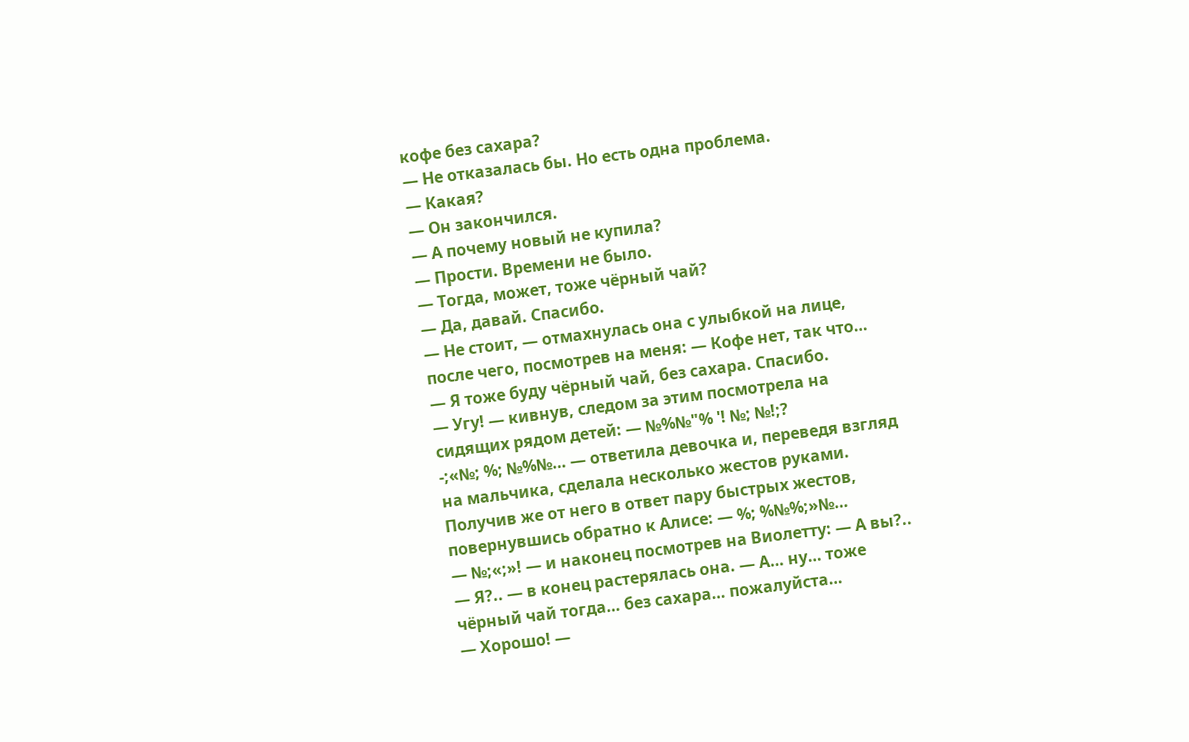кофе без сахара?
— Не отказалась бы. Но есть одна проблема.
— Какая?
— Он закончился.
— А почему новый не купила?
— Прости. Времени не было.
— Тогда, может, тоже чёрный чай?
— Да, давай. Спасибо.
— Не стоит, — отмахнулась она с улыбкой на лице, после чего, посмотрев на меня: — Кофе нет, так что…
— Я тоже буду чёрный чай, без сахара. Спасибо.
— Угу! — кивнув, следом за этим посмотрела на сидящих рядом детей: — №%№"% '! №; №!;?
-;«№; %; №%№… — ответила девочка и, переведя взгляд на мальчика, сделала несколько жестов руками. Получив же от него в ответ пару быстрых жестов, повернувшись обратно к Алисе: — %; %№%;»№…
— №;«;»! — и наконец посмотрев на Виолетту: — А вы?..
— Я?.. — в конец растерялась она. — А… ну… тоже чёрный чай тогда… без сахара… пожалуйста…
— Хорошо! —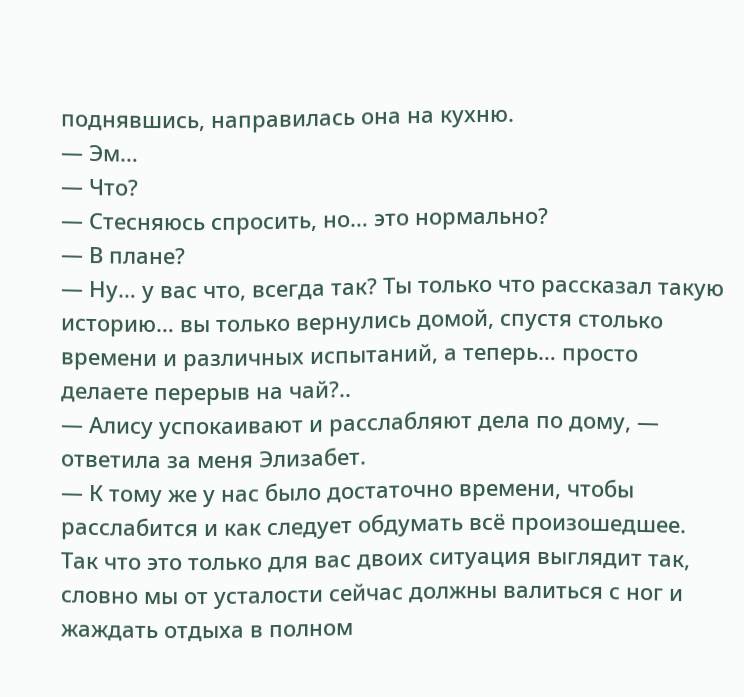поднявшись, направилась она на кухню.
— Эм…
— Что?
— Стесняюсь спросить, но… это нормально?
— В плане?
— Ну… у вас что, всегда так? Ты только что рассказал такую историю… вы только вернулись домой, спустя столько времени и различных испытаний, а теперь… просто делаете перерыв на чай?..
— Алису успокаивают и расслабляют дела по дому, — ответила за меня Элизабет.
— К тому же у нас было достаточно времени, чтобы расслабится и как следует обдумать всё произошедшее. Так что это только для вас двоих ситуация выглядит так, словно мы от усталости сейчас должны валиться с ног и жаждать отдыха в полном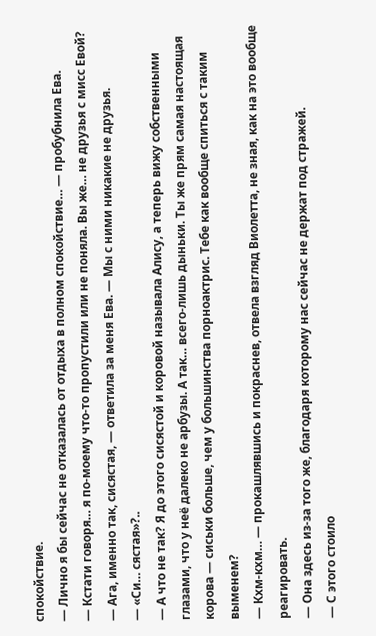спокойствие.
— Лично я бы сейчас не отказалась от отдыха в полном спокойствие… — пробубнила Ева.
— Кстати говоря… я по-моему что-то пропустили или не поняла. Вы же… не друзья с мисс Евой?
— Ага, именно так, сисястая, — ответила за меня Ева. — Мы с ними никакие не друзья.
— «Си… сястая»?..
— А что не так? Я до этого сисястой и коровой называла Алису, а теперь вижу собственными глазами, что у неё далеко не арбузы. А так… всего-лишь дыньки. Ты же прям самая настоящая корова — сиськи больше, чем у большинства порноактрис. Тебе как вообще спиться с таким выменем?
— Кхм-кхм… — прокашлявшись и покраснев, отвела взгляд Виолетта, не зная, как на это вообще реагировать.
— Она здесь из-за того же, благодаря которому нас сейчас не держат под стражей.
— С этого стоило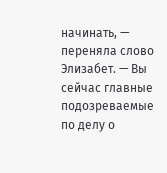начинать, — переняла слово Элизабет. — Вы сейчас главные подозреваемые по делу о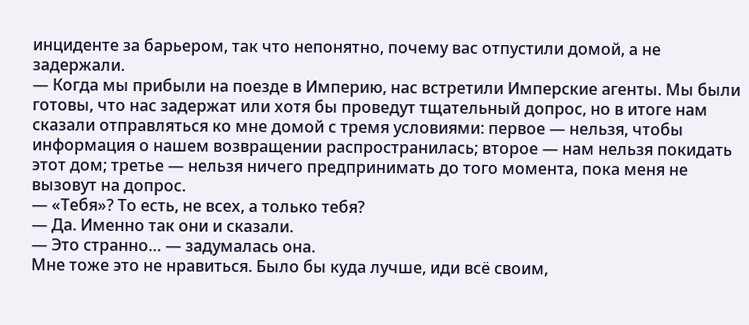инциденте за барьером, так что непонятно, почему вас отпустили домой, а не задержали.
— Когда мы прибыли на поезде в Империю, нас встретили Имперские агенты. Мы были готовы, что нас задержат или хотя бы проведут тщательный допрос, но в итоге нам сказали отправляться ко мне домой с тремя условиями: первое — нельзя, чтобы информация о нашем возвращении распространилась; второе — нам нельзя покидать этот дом; третье — нельзя ничего предпринимать до того момента, пока меня не вызовут на допрос.
— «Тебя»? То есть, не всех, а только тебя?
— Да. Именно так они и сказали.
— Это странно… — задумалась она.
Мне тоже это не нравиться. Было бы куда лучше, иди всё своим,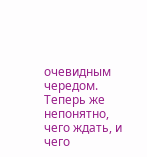очевидным чередом. Теперь же непонятно, чего ждать, и чего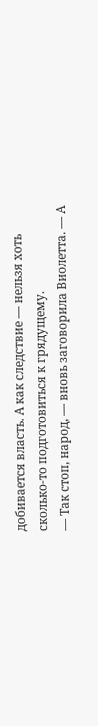добивается власть. А как следствие — нельзя хоть сколько-то подготовиться к грядущему.
— Так стоп, народ, — вновь заговорила Виолетта. — А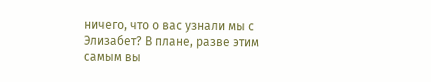ничего, что о вас узнали мы с Элизабет? В плане, разве этим самым вы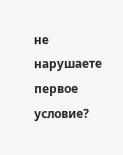не нарушаете первое условие?